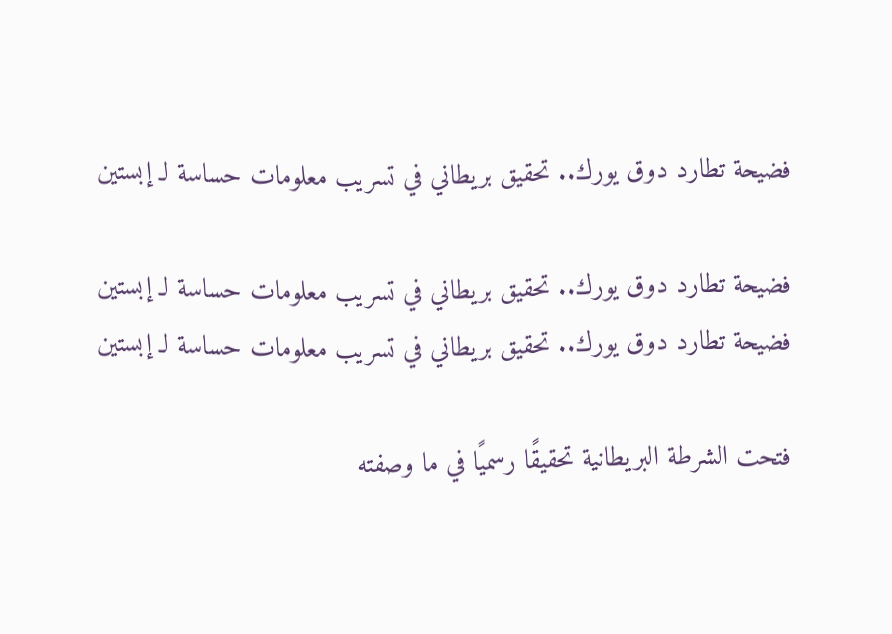فضيحة تطارد دوق يورك.. تحقيق بريطاني في تسريب معلومات حساسة لـ إبستين

فضيحة تطارد دوق يورك.. تحقيق بريطاني في تسريب معلومات حساسة لـ إبستين
فضيحة تطارد دوق يورك.. تحقيق بريطاني في تسريب معلومات حساسة لـ إبستين

فتحت الشرطة البريطانية تحقيقًا رسميًا في ما وصفته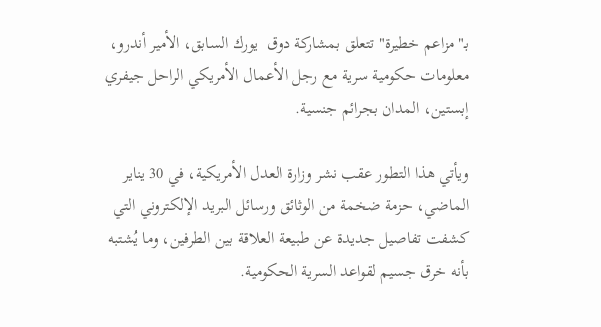بـ"مزاعم خطيرة" تتعلق بمشاركة دوق  يورك السابق، الأمير أندرو، معلومات حكومية سرية مع رجل الأعمال الأمريكي الراحل جيفري إبستين، المدان بجرائم جنسية.

ويأتي هذا التطور عقب نشر وزارة العدل الأمريكية، في 30 يناير الماضي، حزمة ضخمة من الوثائق ورسائل البريد الإلكتروني التي كشفت تفاصيل جديدة عن طبيعة العلاقة بين الطرفين، وما يُشتبه بأنه خرق جسيم لقواعد السرية الحكومية.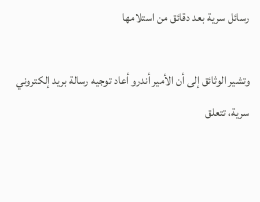رسائل سرية بعد دقائق من استلامها

وتشير الوثائق إلى أن الأمير أندرو أعاد توجيه رسالة بريد إلكتروني سرية، تتعلق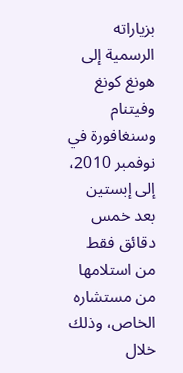بزياراته الرسمية إلى هونغ كونغ وفيتنام وسنغافورة في نوفمبر 2010، إلى إبستين بعد خمس دقائق فقط من استلامها من مستشاره الخاص، وذلك خلال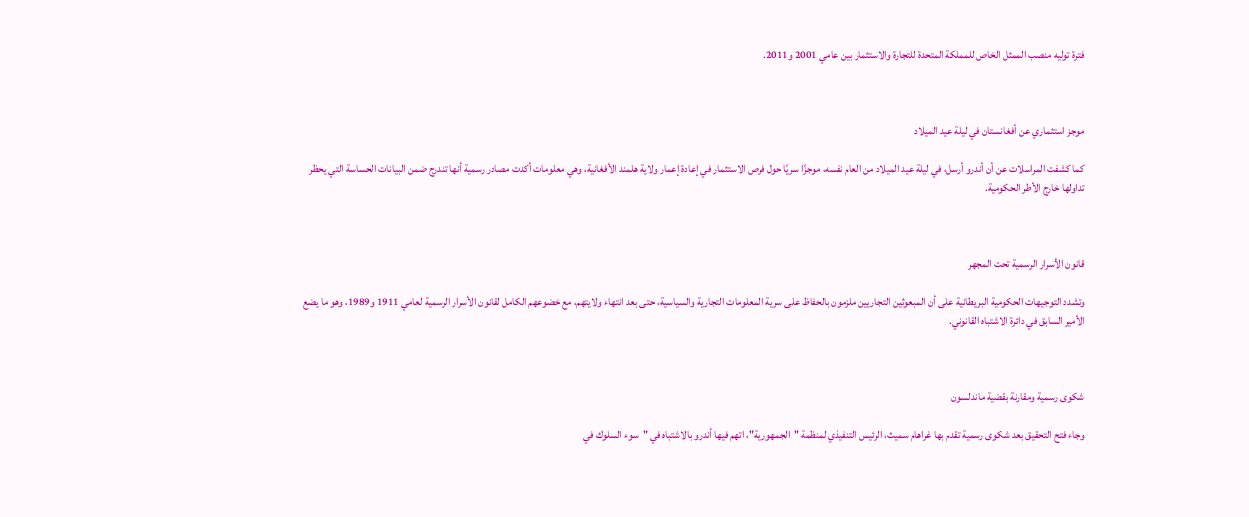فترة توليه منصب الممثل الخاص للمملكة المتحدة للتجارة والاستثمار بين عامي 2001 و2011.



موجز استثماري عن أفغانستان في ليلة عيد الميلاد

كما كشفت المراسلات عن أن أندرو أرسل، في ليلة عيد الميلاد من العام نفسه، موجزًا سريًا حول فرص الاستثمار في إعادة إعمار ولاية هلمند الأفغانية، وهي معلومات أكدت مصادر رسمية أنها تندرج ضمن البيانات الحساسة التي يحظر تداولها خارج الأطر الحكومية.



قانون الأسرار الرسمية تحت المجهر

وتشدد التوجيهات الحكومية البريطانية على أن المبعوثين التجاريين ملزمون بالحفاظ على سرية المعلومات التجارية والسياسية، حتى بعد انتهاء ولايتهم، مع خضوعهم الكامل لقانون الأسرار الرسمية لعامي 1911 و1989، وهو ما يضع الأمير السابق في دائرة الاشتباه القانوني.



شكوى رسمية ومقارنة بقضية ماندلسون

وجاء فتح التحقيق بعد شكوى رسمية تقدم بها غراهام سميث، الرئيس التنفيذي لمنظمة "الجمهورية"، اتهم فيها أندرو بالاشتباه في "سوء السلوك في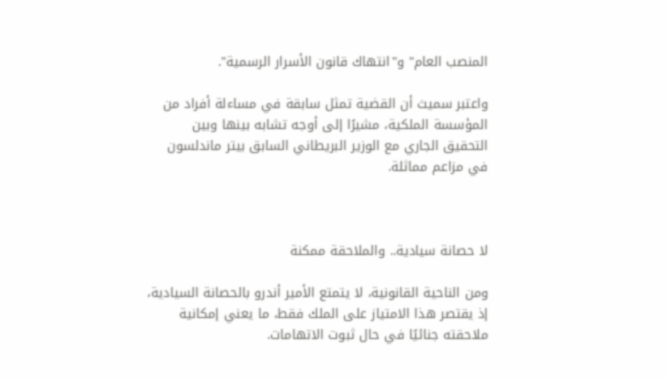المنصب العام" و"انتهاك قانون الأسرار الرسمية".

واعتبر سميث أن القضية تمثل سابقة في مساءلة أفراد من المؤسسة الملكية، مشيرًا إلى أوجه تشابه بينها وبين التحقيق الجاري مع الوزير البريطاني السابق بيتر ماندلسون في مزاعم مماثلة.



لا حصانة سيادية.. والملاحقة ممكنة

ومن الناحية القانونية، لا يتمتع الأمير أندرو بالحصانة السيادية، إذ يقتصر هذا الامتياز على الملك فقط، ما يعني إمكانية ملاحقته جنائيًا في حال ثبوت الاتهامات.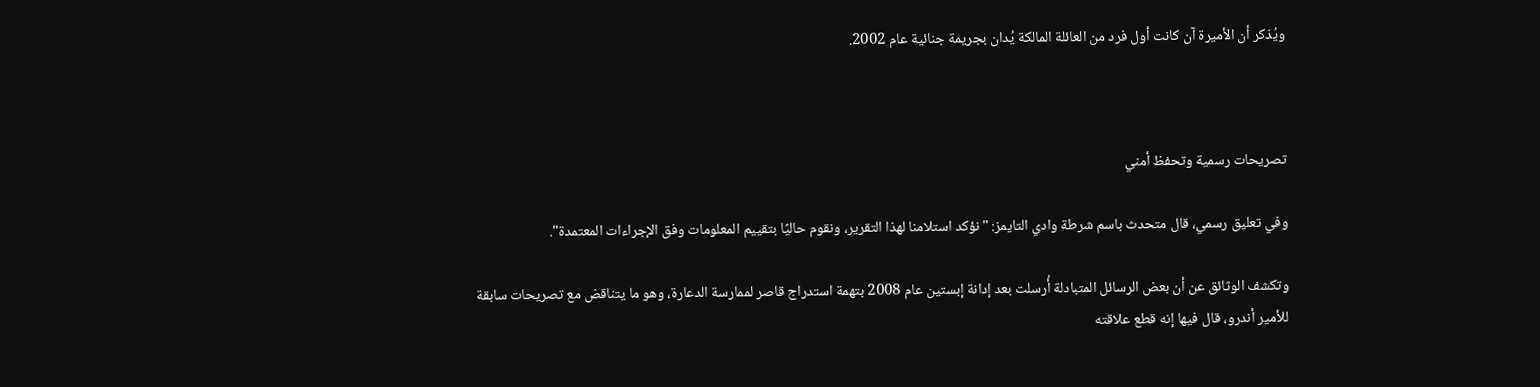ويُذكر أن الأميرة آن كانت أول فرد من العائلة المالكة يُدان بجريمة جنائية عام 2002.



تصريحات رسمية وتحفظ أمني

وفي تعليق رسمي، قال متحدث باسم شرطة وادي التايمز: "نؤكد استلامنا لهذا التقرير، ونقوم حاليًا بتقييم المعلومات وفق الإجراءات المعتمدة".

وتكشف الوثائق عن أن بعض الرسائل المتبادلة أُرسلت بعد إدانة إبستين عام 2008 بتهمة استدراج قاصر لممارسة الدعارة، وهو ما يتناقض مع تصريحات سابقة للأمير أندرو، قال فيها إنه قطع علاقته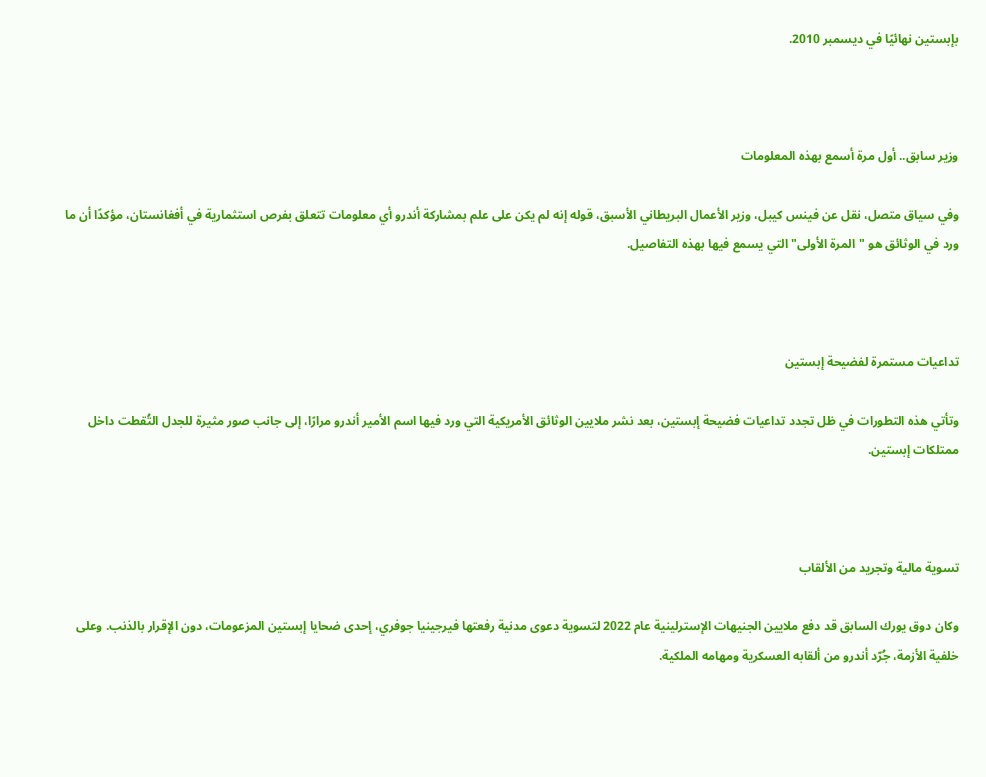بإبستين نهائيًا في ديسمبر 2010.



وزير سابق.. أول مرة أسمع بهذه المعلومات

وفي سياق متصل، نقل عن فينس كيبل، وزير الأعمال البريطاني الأسبق، قوله إنه لم يكن على علم بمشاركة أندرو أي معلومات تتعلق بفرص استثمارية في أفغانستان، مؤكدًا أن ما ورد في الوثائق هو "المرة الأولى" التي يسمع فيها بهذه التفاصيل.



تداعيات مستمرة لفضيحة إبستين

وتأتي هذه التطورات في ظل تجدد تداعيات فضيحة إبستين، بعد نشر ملايين الوثائق الأمريكية التي ورد فيها اسم الأمير أندرو مرارًا، إلى جانب صور مثيرة للجدل التُقطت داخل ممتلكات إبستين.



تسوية مالية وتجريد من الألقاب

وكان دوق يورك السابق قد دفع ملايين الجنيهات الإسترلينية عام 2022 لتسوية دعوى مدنية رفعتها فيرجينيا جوفري، إحدى ضحايا إبستين المزعومات، دون الإقرار بالذنب. وعلى خلفية الأزمة، جُرّد أندرو من ألقابه العسكرية ومهامه الملكية.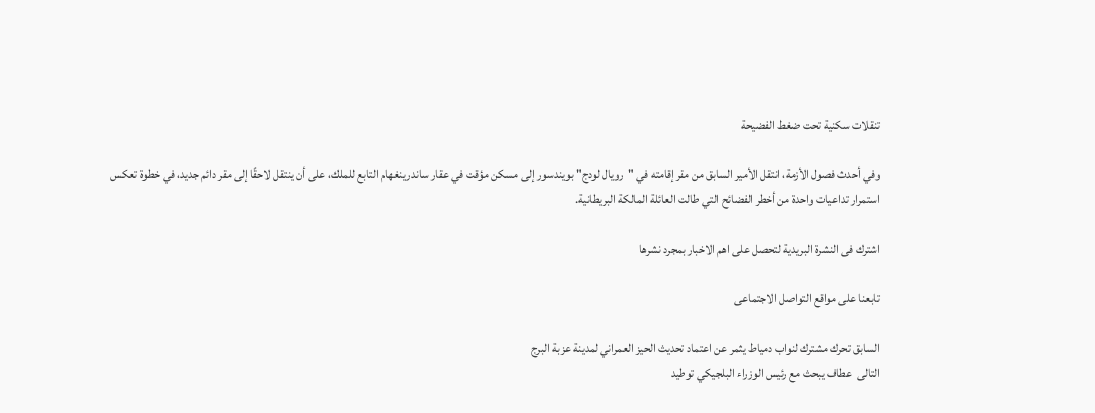تنقلات سكنية تحت ضغط الفضيحة

وفي أحدث فصول الأزمة، انتقل الأمير السابق من مقر إقامته في "رويال لودج" بويندسور إلى مسكن مؤقت في عقار ساندرينغهام التابع للملك، على أن ينتقل لاحقًا إلى مقر دائم جديد، في خطوة تعكس استمرار تداعيات واحدة من أخطر الفضائح التي طالت العائلة المالكة البريطانية.

اشترك فى النشرة البريدية لتحصل على اهم الاخبار بمجرد نشرها

تابعنا على مواقع التواصل الاجتماعى

السابق تحرك مشترك لنواب دمياط يثمر عن اعتماد تحديث الحيز العمراني لمدينة عزبة البرج
التالى  عطاف يبحث مع رئيس الوزراء البلجيكي توطيد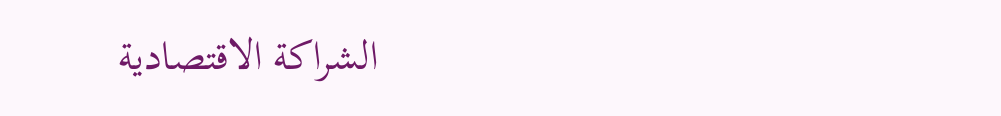الشراكة الاقتصادية